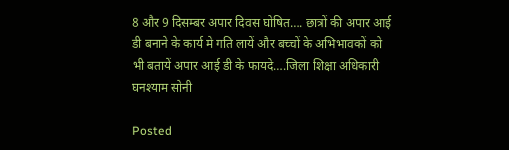8 और 9 दिसम्बर अपार दिवस घोषित…. छात्रों की अपार आई डी बनाने के कार्य मे गति लायें और बच्चों के अभिभावकों को भी बतायें अपार आई डी के फायदे….जिला शिक्षा अधिकारी घनश्याम सोनी

Posted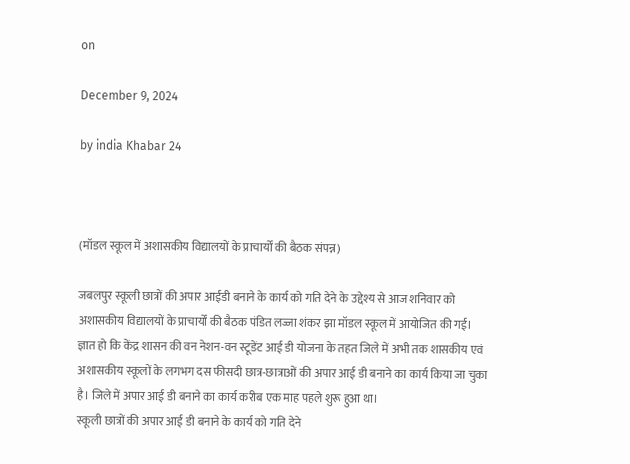on

December 9, 2024

by india Khabar 24



(मॉडल स्कूल में अशासकीय विद्यालयों के प्राचार्यों की बैठक संपन्न)

जबलपुर स्कूली छात्रों की अपार आईडी बनाने के कार्य को गति देने के उद्देश्य से आज शनिवार को अशासकीय विद्यालयों के प्राचार्यों की बैठक पंडित लज्जा शंकर झा मॉडल स्कूल में आयोजित की गई। ज्ञात हो कि केंद्र शासन की वन नेशन-वन स्टूडेंट आई डी योजना के तहत जिले में अभी तक शासकीय एवं अशासकीय स्कूलों के लगभग दस फीसदी छात्र-छात्राओं की अपार आई डी बनाने का कार्य किया जा चुका है। जिले में अपार आई डी बनाने का कार्य करीब एक माह पहले शुरू हुआ था।
स्कूली छात्रों की अपार आई डी बनाने के कार्य को गति देने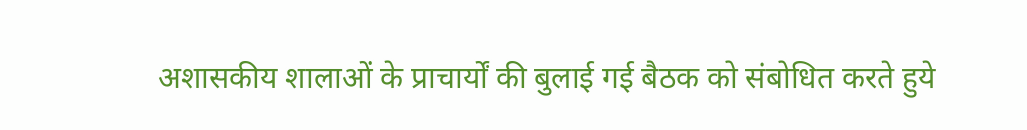अशासकीय शालाओं के प्राचार्यों की बुलाई गई बैठक को संबोधित करते हुये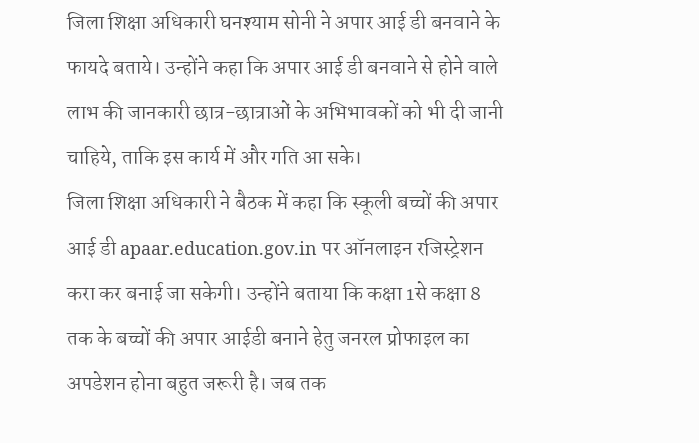जिला शिक्षा अधिकारी घनश्याम सोनी ने अपार आई डी बनवाने के फायदे बताये। उन्होंने कहा कि अपार आई डी बनवाने से होने वाले लाभ की जानकारी छात्र-छात्राओं के अभिभावकों को भी दी जानी चाहिये, ताकि इस कार्य में और गति आ सके।
जिला शिक्षा अधिकारी ने बैठक में कहा कि स्कूली बच्चों की अपार आई डी apaar.education.gov.in पर ऑनलाइन रजिस्ट्रेशन करा कर बनाई जा सकेगी। उन्होंने बताया कि कक्षा 1से कक्षा 8 तक के बच्चों की अपार आईडी बनाने हेतु जनरल प्रोफाइल का अपडेशन होना बहुत जरूरी है। जब तक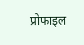प्रोफाइल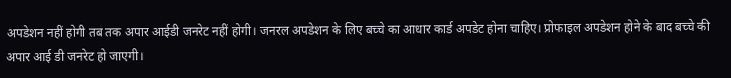अपडेशन नहीं होगी तब तक अपार आईडी जनरेट नहीं होगी। जनरल अपडेशन के लिए बच्चे का आधार कार्ड अपडेट होना चाहिए। प्रोफाइल अपडेशन होने के बाद बच्चे की अपार आई डी जनरेट हो जाएगी।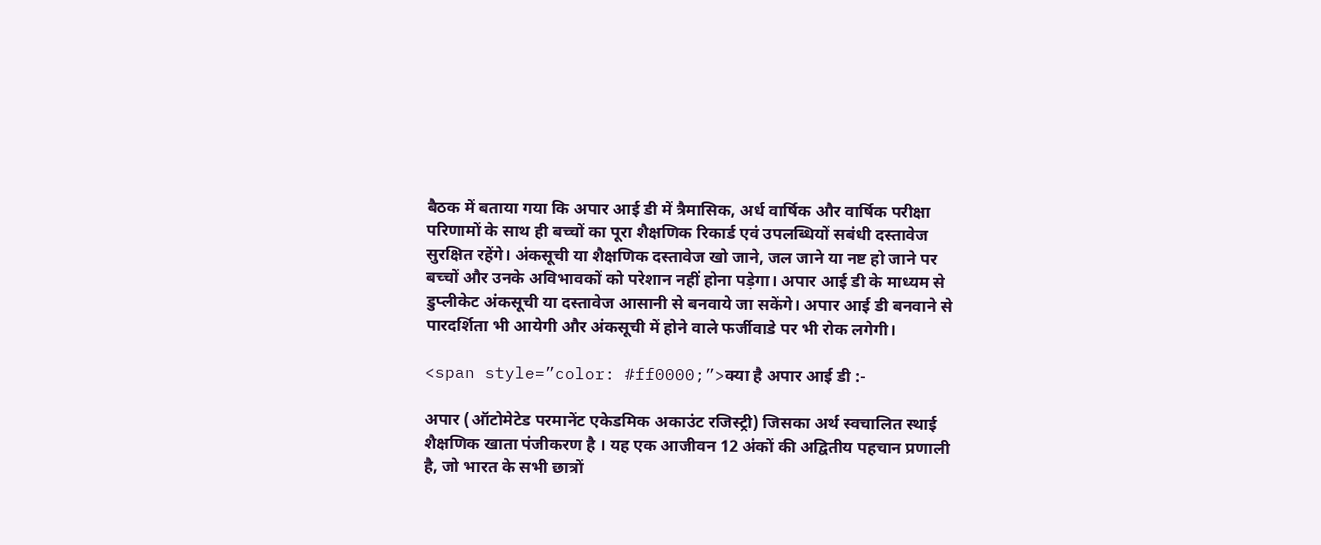बैठक में बताया गया कि अपार आई डी में त्रैमासिक, अर्ध वार्षिक और वार्षिक परीक्षा परिणामों के साथ ही बच्चों का पूरा शैक्षणिक रिकार्ड एवं उपलब्धियों सबंधी दस्तावेज सुरक्षित रहेंगे। अंकसूची या शैक्षणिक दस्तावेज खो जाने, जल जाने या नष्ट हो जाने पर बच्चों और उनके अविभावकों को परेशान नहीं होना पड़ेगा। अपार आई डी के माध्यम से डुप्लीकेट अंकसूची या दस्तावेज आसानी से बनवाये जा सकेंगे। अपार आई डी बनवाने से पारदर्शिता भी आयेगी और अंकसूची में होने वाले फर्जीवाडे पर भी रोक लगेगी।

<span style=”color: #ff0000;”>क्या है अपार आई डी :-

अपार (ऑटोमेटेड परमानेंट एकेडमिक अकाउंट रजिस्ट्री) जिसका अर्थ स्वचालित स्थाई शैक्षणिक खाता पंजीकरण है । यह एक आजीवन 12 अंकों की अद्वितीय पहचान प्रणाली है, जो भारत के सभी छात्रों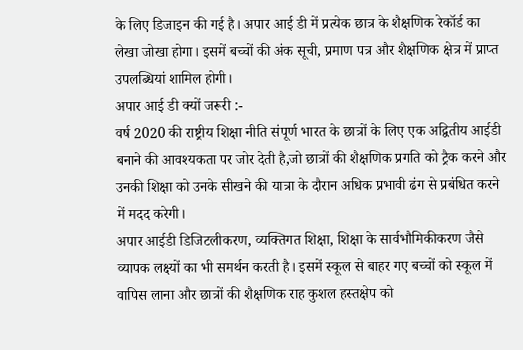के लिए डिजाइन की गई है। अपार आई डी में प्रत्येक छात्र के शैक्षणिक रेकॉर्ड का लेखा जोखा होगा। इसमें बच्चों की अंक सूची, प्रमाण पत्र और शैक्षणिक क्षेत्र में प्राप्त उपलब्धियां शामिल होगी।
अपार आई डी क्यों जरूरी :-
वर्ष 2020 की राष्ट्रीय शिक्षा नीति संपूर्ण भारत के छात्रों के लिए एक अद्वितीय आईडी बनाने की आवश्यकता पर जोर देती है,जो छात्रों की शैक्षणिक प्रगति को ट्रैक करने और उनकी शिक्षा को उनके सीखने की यात्रा के दौरान अधिक प्रभावी ढंग से प्रबंधित करने में मदद करेगी।
अपार आईडी डिजिटलीकरण, व्यक्तिगत शिक्षा, शिक्षा के सार्वभौमिकीकरण जैसे व्यापक लक्ष्यों का भी समर्थन करती है। इसमें स्कूल से बाहर गए बच्चों को स्कूल में वापिस लाना और छात्रों की शैक्षणिक राह कुशल हस्तक्षेप को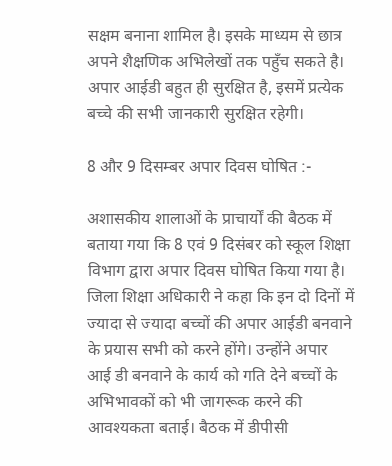सक्षम बनाना शामिल है। इसके माध्यम से छात्र अपने शैक्षणिक अभिलेखों तक पहुँच सकते है। अपार आईडी बहुत ही सुरक्षित है, इसमें प्रत्येक बच्चे की सभी जानकारी सुरक्षित रहेगी।

8 और 9 दिसम्बर अपार दिवस घोषित :-

अशासकीय शालाओं के प्राचार्यों की बैठक में बताया गया कि 8 एवं 9 दिसंबर को स्कूल शिक्षा विभाग द्वारा अपार दिवस घोषित किया गया है। जिला शिक्षा अधिकारी ने कहा कि इन दो दिनों में ज्यादा से ज्यादा बच्चों की अपार आईडी बनवाने के प्रयास सभी को करने होंगे। उन्होंने अपार आई डी बनवाने के कार्य को गति देने बच्चों के अभिभावकों को भी जागरूक करने की आवश्यकता बताई। बैठक में डीपीसी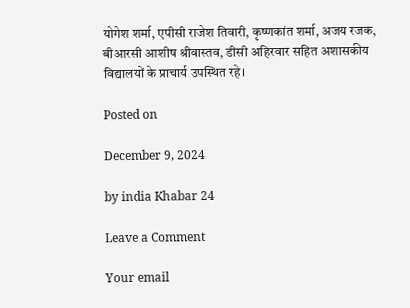योगेश शर्मा, एपीसी राजेश तिवारी, कृष्णकांत शर्मा, अजय रजक, बीआरसी आशीष श्रीवास्तव, डीसी अहिरवार सहित अशासकीय विद्यालयों के प्राचार्य उपस्थित रहे।

Posted on

December 9, 2024

by india Khabar 24

Leave a Comment

Your email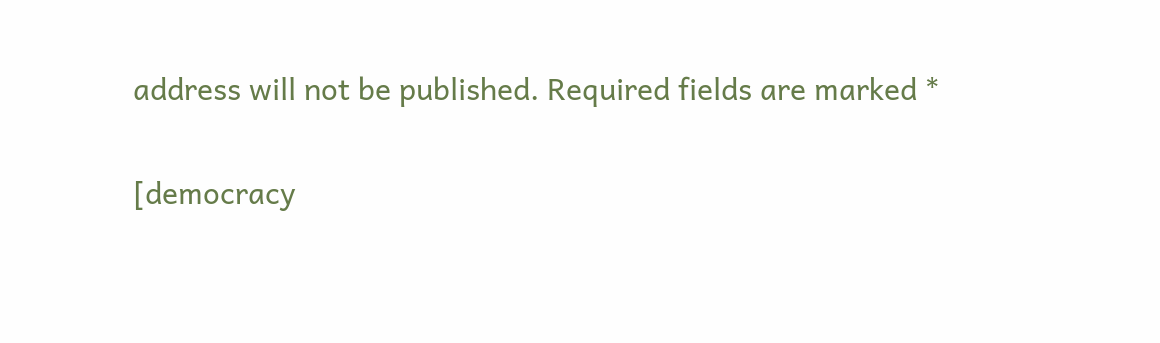address will not be published. Required fields are marked *

[democracy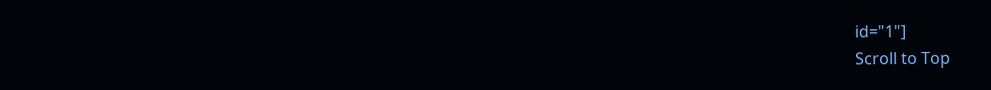id="1"]
Scroll to Top